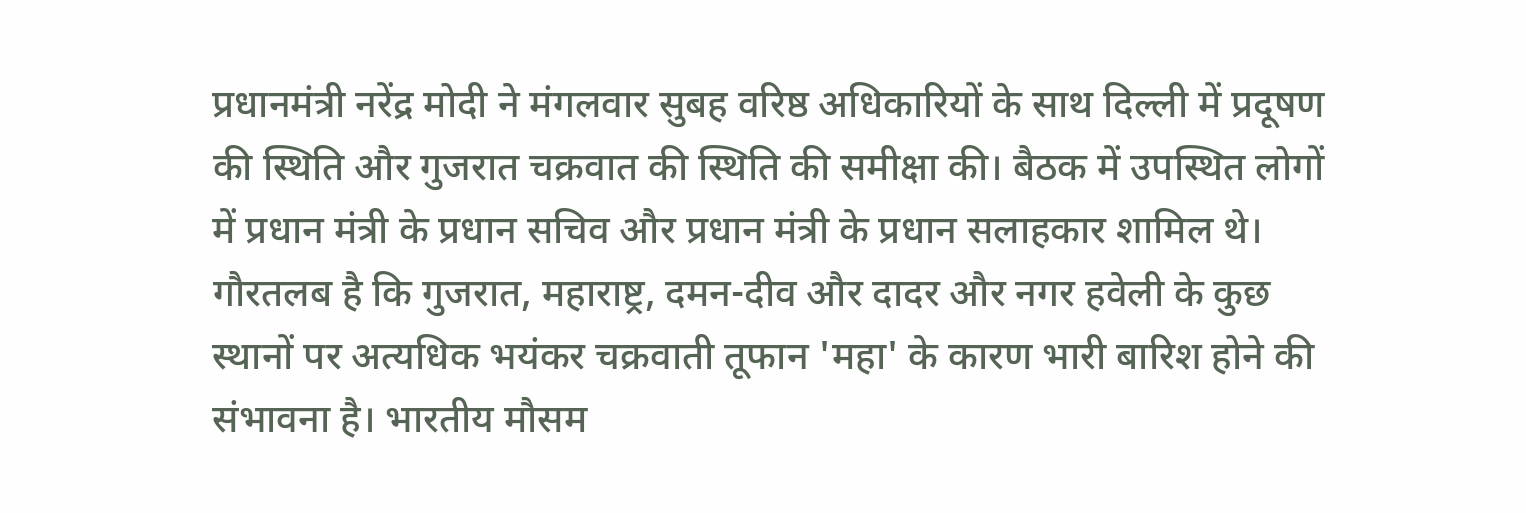प्रधानमंत्री नरेंद्र मोदी ने मंगलवार सुबह वरिष्ठ अधिकारियों के साथ दिल्ली में प्रदूषण की स्थिति और गुजरात चक्रवात की स्थिति की समीक्षा की। बैठक में उपस्थित लोगों में प्रधान मंत्री के प्रधान सचिव और प्रधान मंत्री के प्रधान सलाहकार शामिल थे।
गौरतलब है कि गुजरात, महाराष्ट्र, दमन-दीव और दादर और नगर हवेली के कुछ स्थानों पर अत्यधिक भयंकर चक्रवाती तूफान 'महा' के कारण भारी बारिश होने की संभावना है। भारतीय मौसम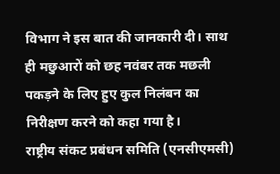विभाग ने इस बात की जानकारी दी। साथ ही मछुआरों को छह नवंबर तक मछली पकड़ने के लिए हुए कुल निलंबन का निरीक्षण करने को कहा गया है।
राष्ट्रीय संकट प्रबंधन समिति (एनसीएमसी)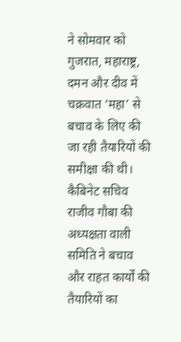ने सोमवार को गुजरात, महाराष्ट्र, दमन और दीव में चक्रवात ‘महा’ से बचाव के लिए की जा रही तैयारियों की समीक्षा की थी।
कैबिनेट सचिव राजीव गौबा की अध्यक्षता वाली समिति ने बचाव और राहत कार्यों की तैयारियों का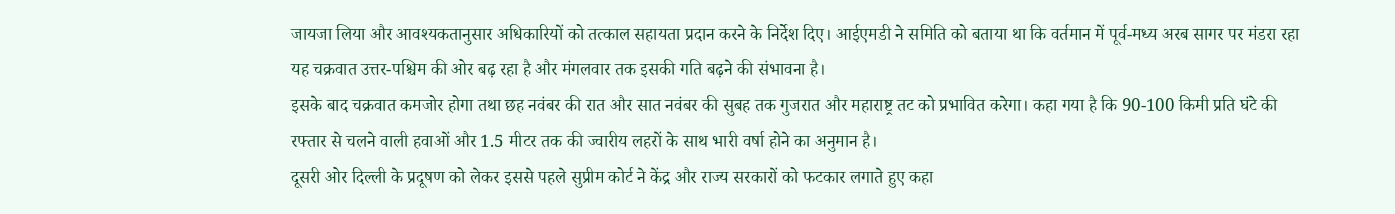जायजा लिया और आवश्यकतानुसार अधिकारियों को तत्काल सहायता प्रदान करने के निर्देश दिए। आईएमडी ने समिति को बताया था कि वर्तमान में पूर्व-मध्य अरब सागर पर मंडरा रहा यह चक्रवात उत्तर-पश्चिम की ओर बढ़ रहा है और मंगलवार तक इसकी गति बढ़ने की संभावना है।
इसके बाद चक्रवात कमजोर होगा तथा छह नवंबर की रात और सात नवंबर की सुबह तक गुजरात और महाराष्ट्र तट को प्रभावित करेगा। कहा गया है कि 90-100 किमी प्रति घंटे की रफ्तार से चलने वाली हवाओं और 1.5 मीटर तक की ज्वारीय लहरों के साथ भारी वर्षा होने का अनुमान है।
दूसरी ओर दिल्ली के प्रदूषण को लेकर इससे पहले सुप्रीम कोर्ट ने केंद्र और राज्य सरकारों को फटकार लगाते हुए कहा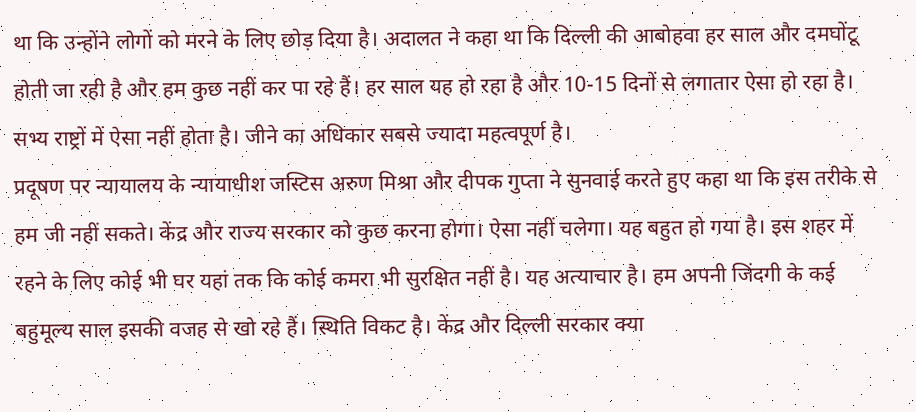था कि उन्होंने लोगों को मरने के लिए छोड़ दिया है। अदालत ने कहा था कि दिल्ली की आबोहवा हर साल और दमघोंटू होती जा रही है और हम कुछ नहीं कर पा रहे हैं। हर साल यह हो रहा है और 10-15 दिनों से लगातार ऐसा हो रहा है। सभ्य राष्ट्रों में ऐसा नहीं होता है। जीने का अधिकार सबसे ज्यादा महत्वपूर्ण है।
प्रदूषण पर न्यायालय के न्यायाधीश जस्टिस अरुण मिश्रा और दीपक गुप्ता ने सुनवाई करते हुए कहा था कि इस तरीके से हम जी नहीं सकते। केंद्र और राज्य सरकार को कुछ करना होगा। ऐसा नहीं चलेगा। यह बहुत हो गया है। इस शहर में रहने के लिए कोई भी घर यहां तक कि कोई कमरा भी सुरक्षित नहीं है। यह अत्याचार है। हम अपनी जिंदगी के कई बहुमूल्य साल इसकी वजह से खो रहे हैं। स्थिति विकट है। केंद्र और दिल्ली सरकार क्या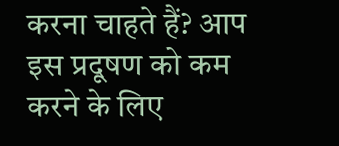करना चाहते हैं? आप इस प्रदूषण को कम करने के लिए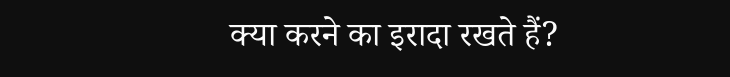क्या करने का इरादा रखते हैं?